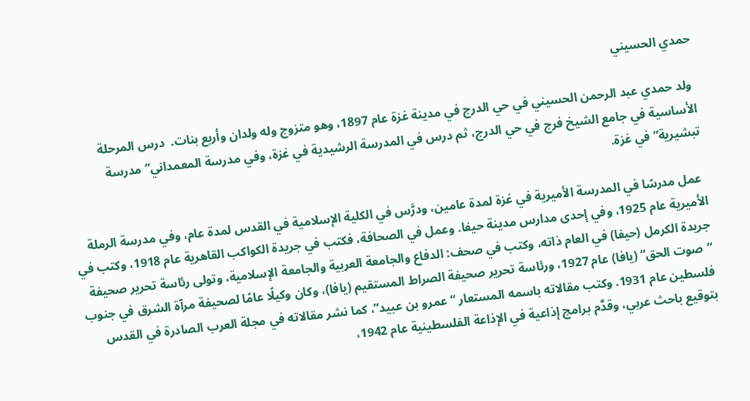حمدي الحسيني

 ولد حمدي عبد الرحمن الحسيني في حي الدرج في مدينة غزة عام 1897، وهو متزوج وله ولدان وأربع بنات.  درس المرحلة الأساسية في جامع الشيخ فرج في حي الدرج، ثم درس في المدرسة الرشيدية في غزة، وفي مدرسة المعمداني” مدرسة تبشيرية” في غزة.

 عمل مدرسًا في المدرسة الأميرية في غزة لمدة عامين، ودرَّس في الكلية الإسلامية في القدس لمدة عام، وفي مدرسة الرملة الأميرية عام 1925، وفي إحدى مدارس مدينة حيفا. وعمل في الصحافة، فكتب في جريدة الكواكب القاهرية عام 1918، وكتب في جريدة الكرمل (حيفا) في العام ذاته، وكتب في صحف: الدفاع والجامعة العربية والجامعة الإسلامية، وتولى رئاسة تحرير صحيفة “صوت الحق” (يافا) عام 1927، ورئاسة تحرير صحيفة الصراط المستقيم (يافا)، وكان وكيلًا عامًا لصحيفة مرآة الشرق في جنوب فلسطين عام 1931. وكتب مقالاته باسمه المستعار “عمرو بن عبيد”، كما نشر مقالاته في مجلة العرب الصادرة في القدس بتوقيع باحث عربي، وقدَّم برامج إذاعية في الإذاعة الفلسطينية عام 1942،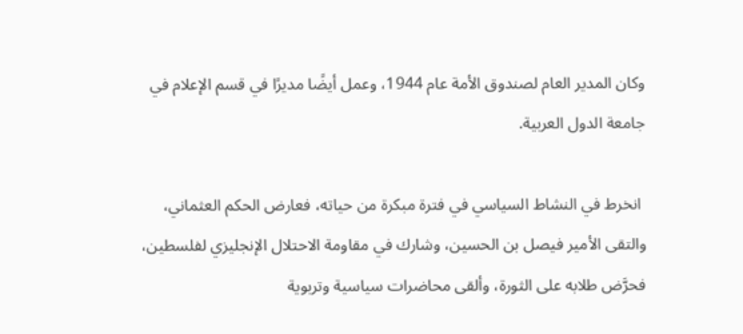وكان المدير العام لصندوق الأمة عام 1944، وعمل أيضًا مديرًا في قسم الإعلام في جامعة الدول العربية.

 انخرط في النشاط السياسي في فترة مبكرة من حياته، فعارض الحكم العثماني، والتقى الأمير فيصل بن الحسين، وشارك في مقاومة الاحتلال الإنجليزي لفلسطين، فحرَّض طلابه على الثورة، وألقى محاضرات سياسية وتربوية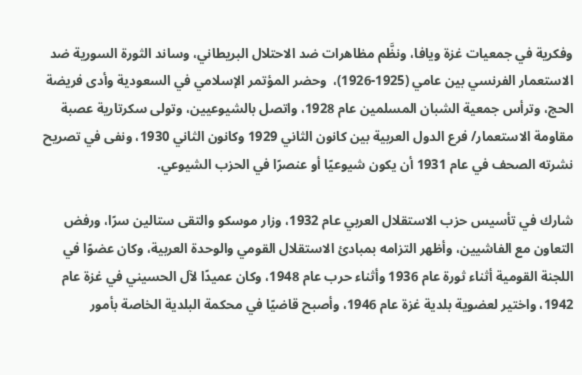وفكرية في جمعيات غزة ويافا، ونظَّم مظاهرات ضد الاحتلال البريطاني، وساند الثورة السورية ضد الاستعمار الفرنسي بين عامي (1925-1926)،  وحضر المؤتمر الإسلامي في السعودية وأدى فريضة الحج، وترأس جمعية الشبان المسلمين عام 1928، واتصل بالشيوعيين، وتولى سكرتارية عصبة مقاومة الاستعمار/ فرع الدول العربية بين كانون الثاني 1929 وكانون الثاني 1930، ونفى في تصريح نشرته الصحف في عام 1931 أن يكون شيوعيًا أو عنصرًا في الحزب الشيوعي.

شارك في تأسيس حزب الاستقلال العربي عام 1932، وزار موسكو والتقى ستالين سرًا، ورفض التعاون مع الفاشيين، وأظهر التزامه بمبادئ الاستقلال القومي والوحدة العربية، وكان عضوًا في اللجنة القومية أثناء ثورة عام 1936 وأثناء حرب عام 1948، وكان عميدًا لآل الحسيني في غزة عام 1942، واختير لعضوية بلدية غزة عام 1946، وأصبح قاضيًا في محكمة البلدية الخاصة بأمور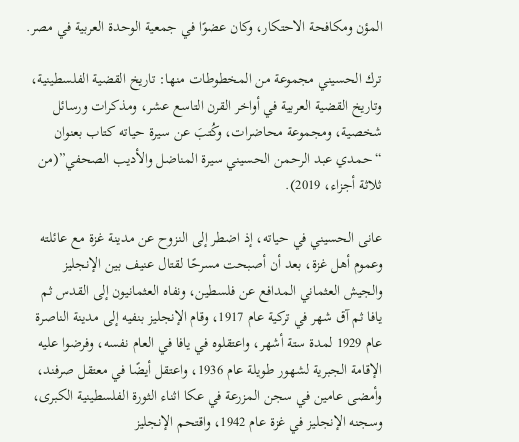المؤن ومكافحة الاحتكار، وكان عضوًا في جمعية الوحدة العربية في مصر.

ترك الحسيني مجموعة من المخطوطات منها: تاريخ القضية الفلسطينية، وتاريخ القضية العربية في أواخر القرن التاسع عشر، ومذكرات ورسائل شخصية، ومجموعة محاضرات، وكُتبَ عن سيرة حياته كتاب بعنوان “حمدي عبد الرحمن الحسيني سيرة المناضل والأديب الصحفي”(من ثلاثة أجزاء، 2019).

عانى الحسيني في حياته، إذ اضطر إلى النزوح عن مدينة غزة مع عائلته وعموم أهل غزة، بعد أن أصبحت مسرحًا لقتال عنيف بين الإنجليز والجيش العثماني المدافع عن فلسطين، ونفاه العثمانيون إلى القدس ثم يافا ثم آق شهر في تركية عام 1917، وقام الإنجليز بنفيه إلى مدينة الناصرة عام 1929 لمدة ستة أشهر، واعتقلوه في يافا في العام نفسه، وفرضوا عليه الإقامة الجبرية لشهور طويلة عام 1936، واعتقل أيضًا في معتقل صرفند، وأمضى عامين في سجن المزرعة في عكا اثناء الثورة الفلسطينية الكبرى، وسجنه الإنجليز في غزة عام 1942، واقتحم الإنجليز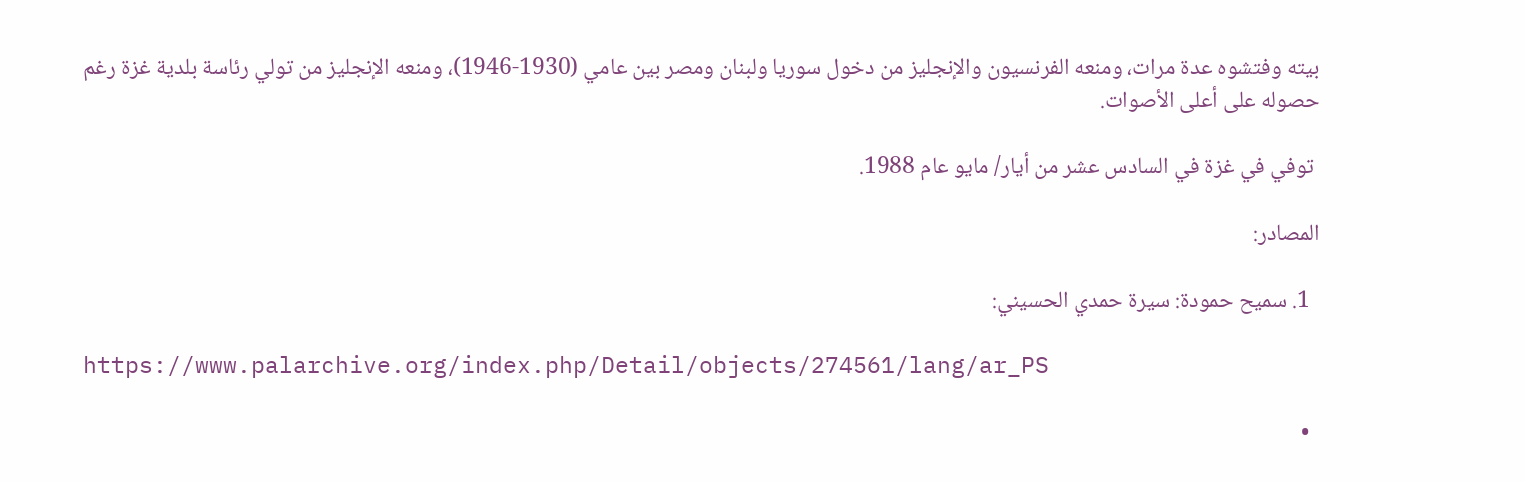بيته وفتشوه عدة مرات، ومنعه الفرنسيون والإنجليز من دخول سوريا ولبنان ومصر بين عامي (1930-1946)، ومنعه الإنجليز من تولي رئاسة بلدية غزة رغم حصوله على أعلى الأصوات.

 توفي في غزة في السادس عشر من أيار/ مايو عام 1988.

المصادر:

  1. سميح حمودة: سيرة حمدي الحسيني:

https://www.palarchive.org/index.php/Detail/objects/274561/lang/ar_PS

  •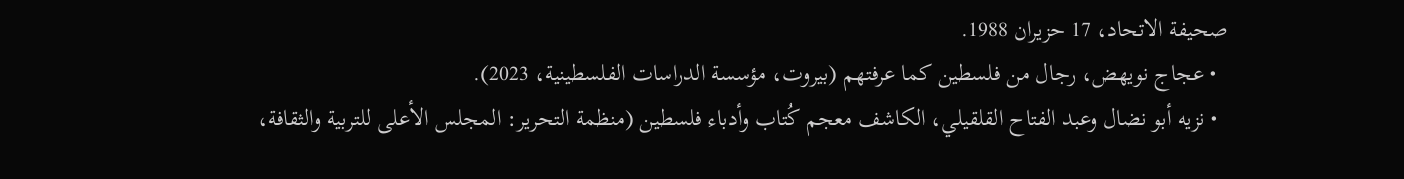صحيفة الاتحاد، 17 حزيران 1988.
  • عجاج نويهض، رجال من فلسطين كما عرفتهم (بيروت، مؤسسة الدراسات الفلسطينية، 2023).
  • نزيه أبو نضال وعبد الفتاح القلقيلي، الكاشف معجم كُتاب وأدباء فلسطين (منظمة التحرير: المجلس الأعلى للتربية والثقافة،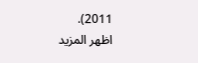2011).
اظهر المزيد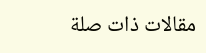مقالات ذات صلة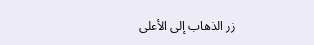زر الذهاب إلى الأعلى